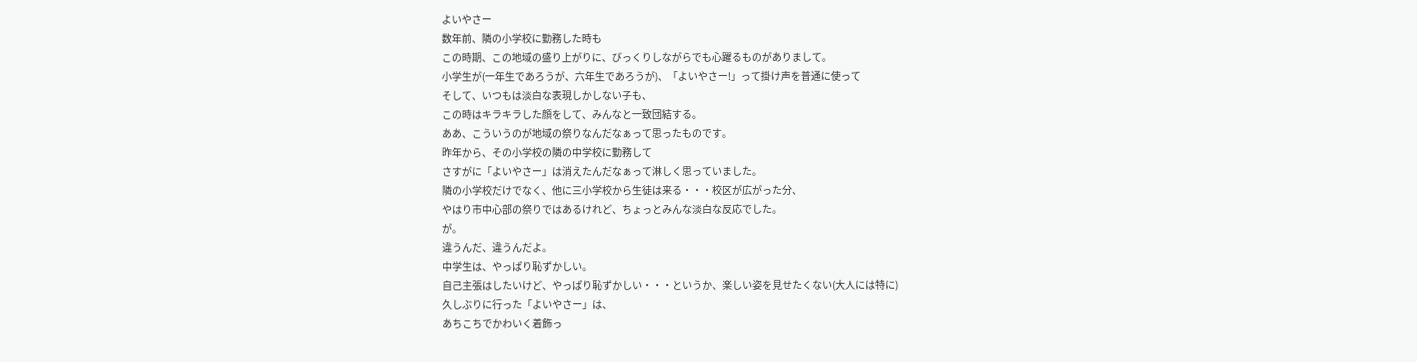よいやさー
数年前、隣の小学校に勤務した時も
この時期、この地域の盛り上がりに、びっくりしながらでも心躍るものがありまして。
小学生が(一年生であろうが、六年生であろうが)、「よいやさー!」って掛け声を普通に使って
そして、いつもは淡白な表現しかしない子も、
この時はキラキラした顔をして、みんなと一致団結する。
ああ、こういうのが地域の祭りなんだなぁって思ったものです。
昨年から、その小学校の隣の中学校に勤務して
さすがに「よいやさー」は消えたんだなぁって淋しく思っていました。
隣の小学校だけでなく、他に三小学校から生徒は来る・・・校区が広がった分、
やはり市中心部の祭りではあるけれど、ちょっとみんな淡白な反応でした。
が。
違うんだ、違うんだよ。
中学生は、やっぱり恥ずかしい。
自己主張はしたいけど、やっぱり恥ずかしい・・・というか、楽しい姿を見せたくない(大人には特に)
久しぶりに行った「よいやさー」は、
あちこちでかわいく着飾っ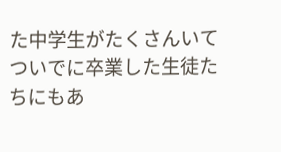た中学生がたくさんいて
ついでに卒業した生徒たちにもあ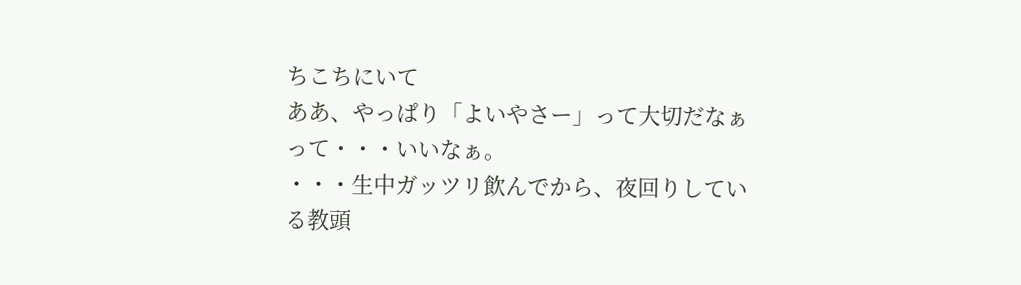ちこちにいて
ああ、やっぱり「よいやさー」って大切だなぁって・・・いいなぁ。
・・・生中ガッツリ飲んでから、夜回りしている教頭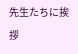先生たちに挨拶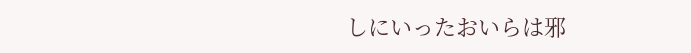しにいったおいらは邪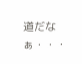道だなぁ・・・